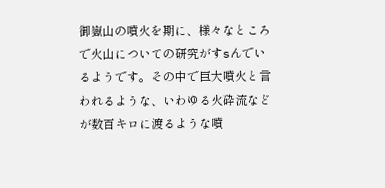御嶽山の噴火を期に、様々なところで火山についての研究がすsんでいるようです。その中で巨大噴火と言われるような、いわゆる火砕流などが数百キロに渡るような噴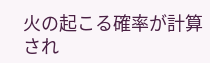火の起こる確率が計算され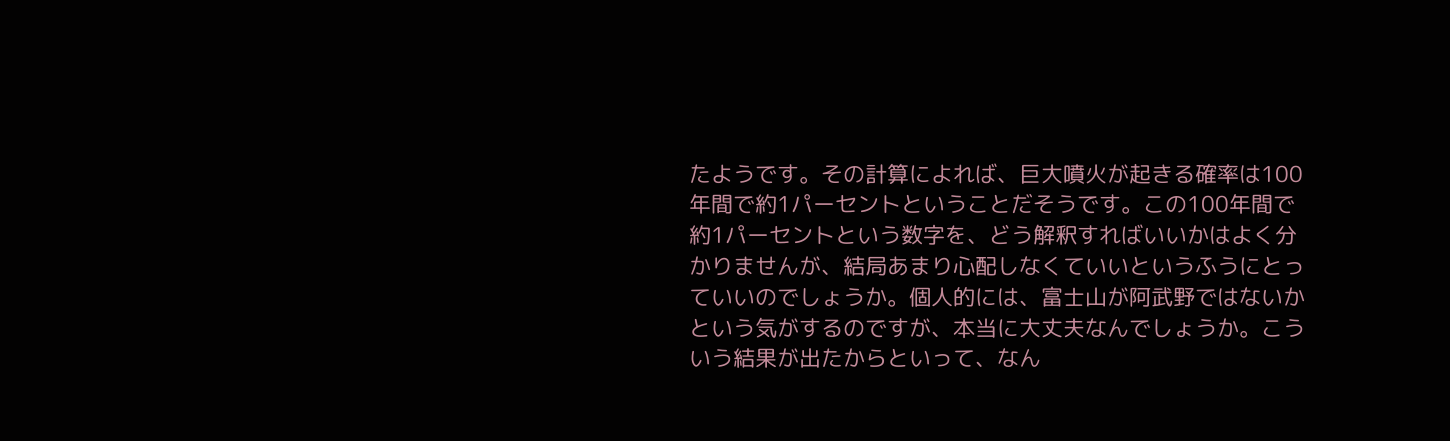たようです。その計算によれば、巨大噴火が起きる確率は100年間で約1パーセントということだそうです。この100年間で約1パーセントという数字を、どう解釈すればいいかはよく分かりませんが、結局あまり心配しなくていいというふうにとっていいのでしょうか。個人的には、富士山が阿武野ではないかという気がするのですが、本当に大丈夫なんでしょうか。こういう結果が出たからといって、なん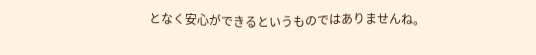となく安心ができるというものではありませんね。